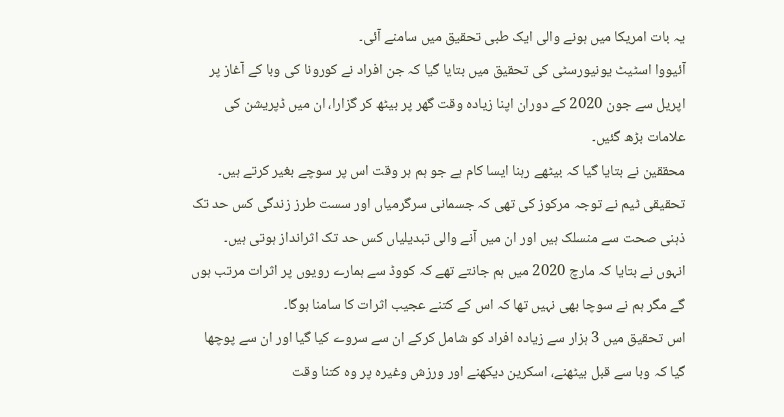یہ بات امریکا میں ہونے والی ایک طبی تحقیق میں سامنے آئی۔
آئیووا اسٹیٹ یونیورسٹی کی تحقیق میں بتایا گیا کہ جن افراد نے کورونا کی وبا کے آغاز پر اپریل سے جون 2020 کے دوران اپنا زیادہ وقت گھر پر بیٹھ کر گزارا، ان میں ڈپریشن کی علامات بڑھ گئیں۔
محققین نے بتایا گیا کہ بیٹھے رہنا ایسا کام ہے جو ہم ہر وقت اس پر سوچے بغیر کرتے ہیں۔
تحقیقی ٹیم نے توجہ مرکوز کی تھی کہ جسمانی سرگرمیاں اور سست طرز زندگی کس حد تک ذہنی صحت سے منسلک ہیں اور ان میں آنے والی تبدیلیاں کس حد تک اثرانداز ہوتی ہیں۔
انہوں نے بتایا کہ مارچ 2020 میں ہم جانتے تھے کہ کووڈ سے ہمارے رویوں پر اثرات مرتب ہوں گے مگر ہم نے سوچا بھی نہیں تھا کہ اس کے کتنے عجیب اثرات کا سامنا ہوگا۔
اس تحقیق میں 3 ہزار سے زیادہ افراد کو شامل کرکے ان سے سروے کیا گیا اور ان سے پوچھا گیا کہ وبا سے قبل بیٹھنے، اسکرین دیکھنے اور ورزش وغیرہ پر وہ کتنا وقت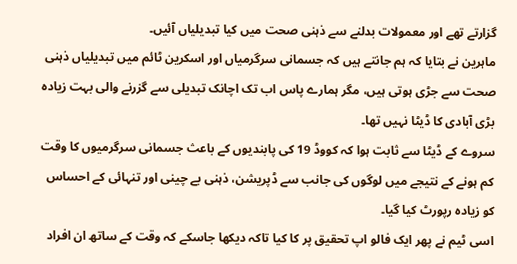گزارتے تھے اور معمولات بدلنے سے ذہنی صحت میں کیا تبدیلیاں آئیں۔
ماہرین نے بتایا کہ ہم جانتے ہیں کہ جسمانی سرگرمیاں اور اسکرین ٹائم میں تبدیلیاں ذہنی صحت سے جڑی ہوتی ہیں، مگر ہمارے پاس اب تک اچانک تبدیلی سے گزرنے والی بہت زیادہ بڑی آبادی کا ڈیٹا نہیں تھا۔
سروے کے ڈیٹا سے ثابت ہوا کہ کووڈ 19 کی پابندیوں کے باعث جسمانی سرگرمیوں کا وقت کم ہونے کے نتیجے میں لوگوں کی جانب سے ڈپریشن، ذہنی بے چینی اور تنہائی کے احساس کو زیادہ رپورٹ کیا گیا۔
اسی ٹیم نے پھر ایک فالو اپ تحقیق پر کا کیا تاکہ دیکھا جاسکے کہ وقت کے ساتھ ان افراد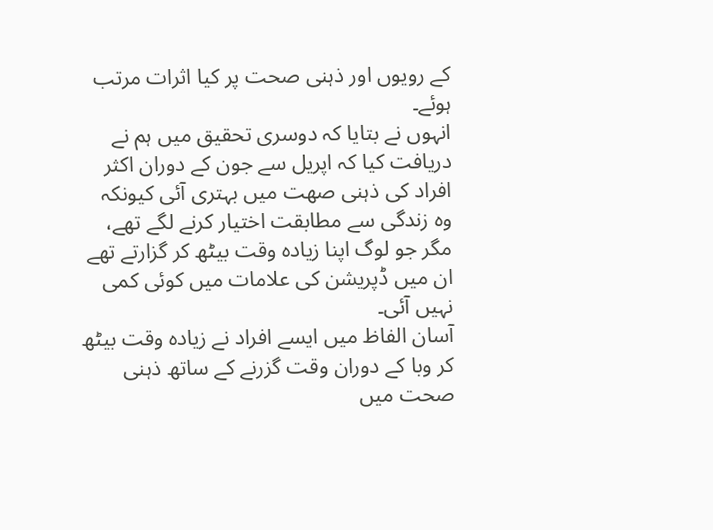کے رویوں اور ذہنی صحت پر کیا اثرات مرتب ہوئے۔
انہوں نے بتایا کہ دوسری تحقیق میں ہم نے دریافت کیا کہ اپریل سے جون کے دوران اکثر افراد کی ذہنی صھت میں بہتری آئی کیونکہ وہ زندگی سے مطابقت اختیار کرنے لگے تھے، مگر جو لوگ اپنا زیادہ وقت بیٹھ کر گزارتے تھے ان میں ڈپریشن کی علامات میں کوئی کمی نہیں آئی۔
آسان الفاظ میں ایسے افراد نے زیادہ وقت بیٹھ کر وبا کے دوران وقت گزرنے کے ساتھ ذہنی صحت میں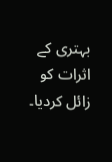بہتری کے اثرات کو زائل کردیا۔